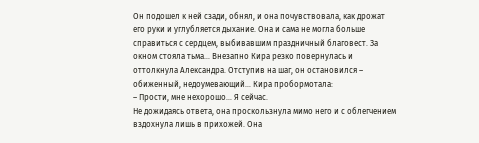Он подошел к ней сзади, обнял, и она почувствовала, как дрожат его руки и углубляется дыхание. Она и сама не могла больше справиться с сердцем, выбивавшим праздничный благовест. За окном стояла тьма… Внезапно Кира резко повернулась и оттолкнула Александра. Отступив на шаг, он остановился – обиженный, недоумевающий… Кира пробормотала:
– Прости, мне нехорошо… Я сейчас.
Не дожидаясь ответа, она проскользнула мимо него и с облегчением вздохнула лишь в прихожей. Она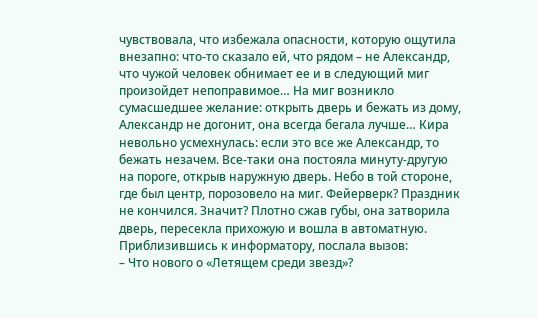чувствовала, что избежала опасности, которую ощутила внезапно: что-то сказало ей, что рядом – не Александр, что чужой человек обнимает ее и в следующий миг произойдет непоправимое… На миг возникло сумасшедшее желание: открыть дверь и бежать из дому, Александр не догонит, она всегда бегала лучше… Кира невольно усмехнулась: если это все же Александр, то бежать незачем. Все-таки она постояла минуту-другую на пороге, открыв наружную дверь. Небо в той стороне, где был центр, порозовело на миг. Фейерверк? Праздник не кончился. Значит? Плотно сжав губы, она затворила дверь, пересекла прихожую и вошла в автоматную. Приблизившись к информатору, послала вызов:
– Что нового о «Летящем среди звезд»?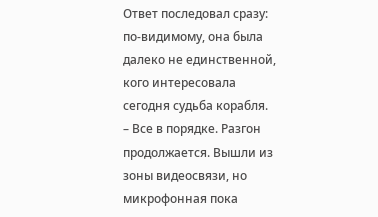Ответ последовал сразу: по-видимому, она была далеко не единственной, кого интересовала сегодня судьба корабля.
– Все в порядке. Разгон продолжается. Вышли из зоны видеосвязи, но микрофонная пока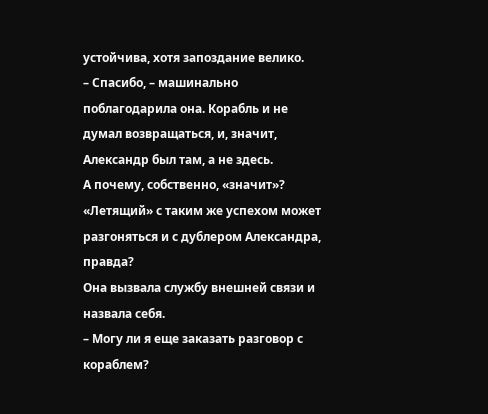устойчива, хотя запоздание велико.
– Спасибо, – машинально поблагодарила она. Корабль и не думал возвращаться, и, значит, Александр был там, а не здесь.
А почему, собственно, «значит»? «Летящий» с таким же успехом может разгоняться и с дублером Александра, правда?
Она вызвала службу внешней связи и назвала себя.
– Могу ли я еще заказать разговор с кораблем?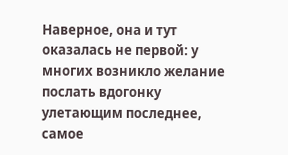Наверное, она и тут оказалась не первой: у многих возникло желание послать вдогонку улетающим последнее, самое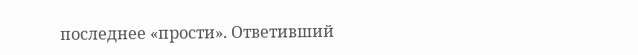последнее «прости». Ответивший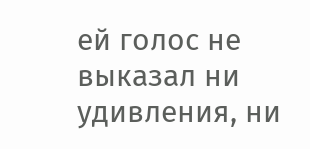ей голос не выказал ни удивления, ни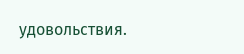удовольствия.